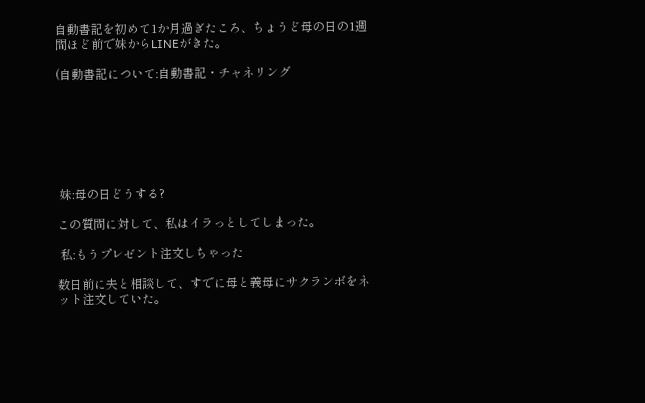自動書記を初めて1か月過ぎたころ、ちょうど母の日の1週間ほど前で妹からLINEがきた。

(自動書記について:自動書記・チャネリング







 妹:母の日どうする?

この質問に対して、私はイラっとしてしまった。

 私:もうプレゼント注文しちゃった

数日前に夫と相談して、すでに母と義母にサクランボをネット注文していた。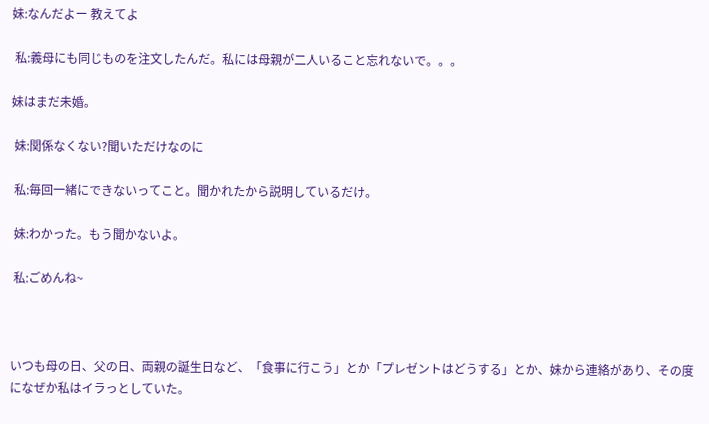妹:なんだよー 教えてよ

 私:義母にも同じものを注文したんだ。私には母親が二人いること忘れないで。。。

妹はまだ未婚。

 妹:関係なくない?聞いただけなのに

 私:毎回一緒にできないってこと。聞かれたから説明しているだけ。

 妹:わかった。もう聞かないよ。

 私:ごめんね~



いつも母の日、父の日、両親の誕生日など、「食事に行こう」とか「プレゼントはどうする」とか、妹から連絡があり、その度になぜか私はイラっとしていた。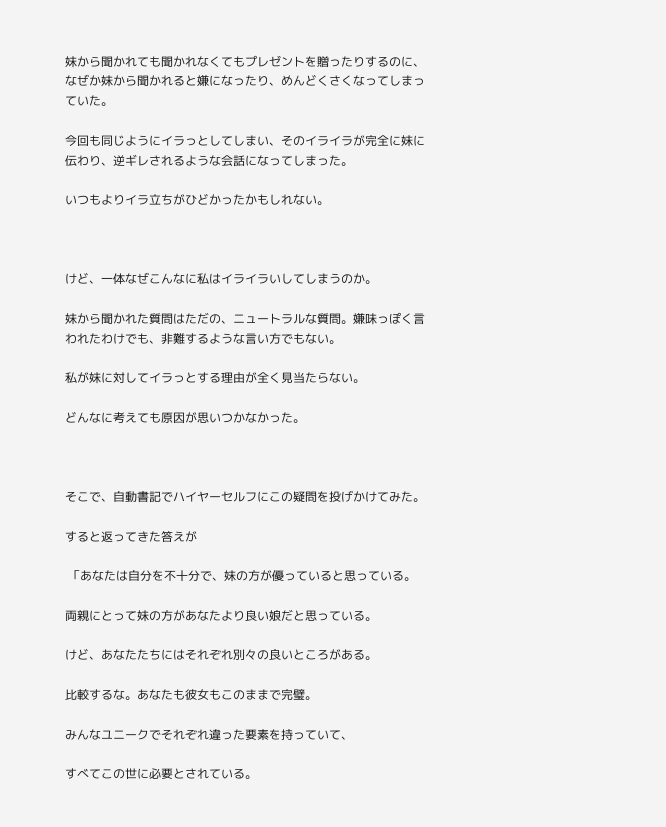妹から聞かれても聞かれなくてもプレゼントを贈ったりするのに、なぜか妹から聞かれると嫌になったり、めんどくさくなってしまっていた。

今回も同じようにイラっとしてしまい、そのイライラが完全に妹に伝わり、逆ギレされるような会話になってしまった。

いつもよりイラ立ちがひどかったかもしれない。



けど、一体なぜこんなに私はイライラいしてしまうのか。

妹から聞かれた質問はただの、ニュートラルな質問。嫌味っぽく言われたわけでも、非難するような言い方でもない。

私が妹に対してイラっとする理由が全く見当たらない。

どんなに考えても原因が思いつかなかった。



そこで、自動書記でハイヤーセルフにこの疑問を投げかけてみた。

すると返ってきた答えが

 「あなたは自分を不十分で、妹の方が優っていると思っている。

両親にとって妹の方があなたより良い娘だと思っている。

けど、あなたたちにはそれぞれ別々の良いところがある。

比較するな。あなたも彼女もこのままで完璧。

みんなユニークでそれぞれ違った要素を持っていて、

すべてこの世に必要とされている。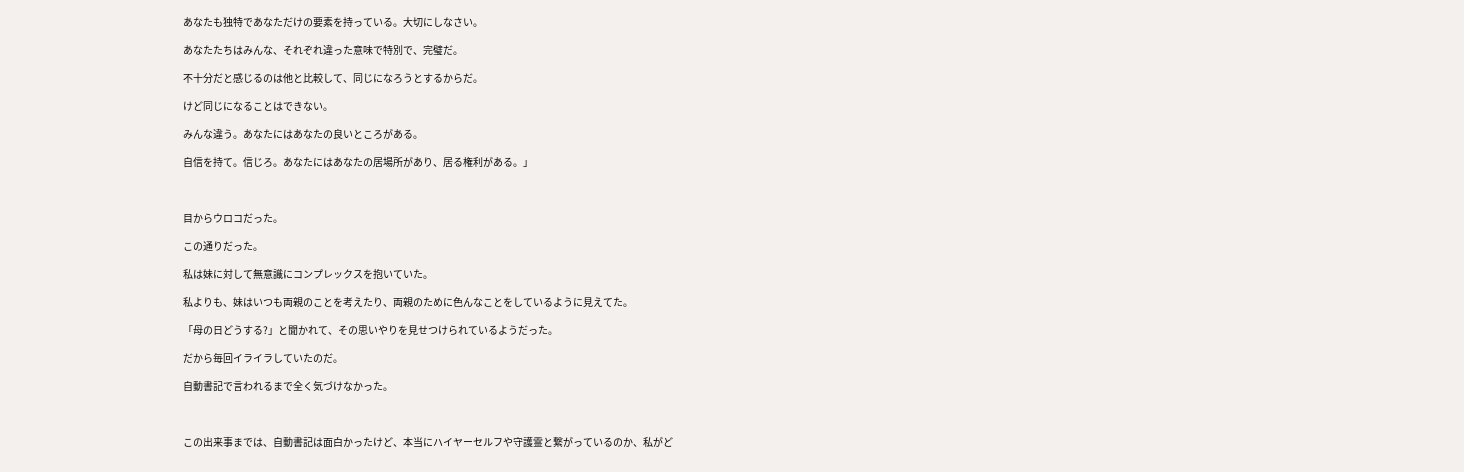あなたも独特であなただけの要素を持っている。大切にしなさい。

あなたたちはみんな、それぞれ違った意味で特別で、完璧だ。

不十分だと感じるのは他と比較して、同じになろうとするからだ。

けど同じになることはできない。

みんな違う。あなたにはあなたの良いところがある。

自信を持て。信じろ。あなたにはあなたの居場所があり、居る権利がある。」



目からウロコだった。

この通りだった。

私は妹に対して無意識にコンプレックスを抱いていた。

私よりも、妹はいつも両親のことを考えたり、両親のために色んなことをしているように見えてた。

「母の日どうする?」と聞かれて、その思いやりを見せつけられているようだった。

だから毎回イライラしていたのだ。

自動書記で言われるまで全く気づけなかった。



この出来事までは、自動書記は面白かったけど、本当にハイヤーセルフや守護霊と繋がっているのか、私がど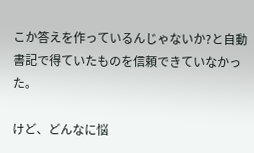こか答えを作っているんじゃないか?と自動書記で得ていたものを信頼できていなかった。

けど、どんなに悩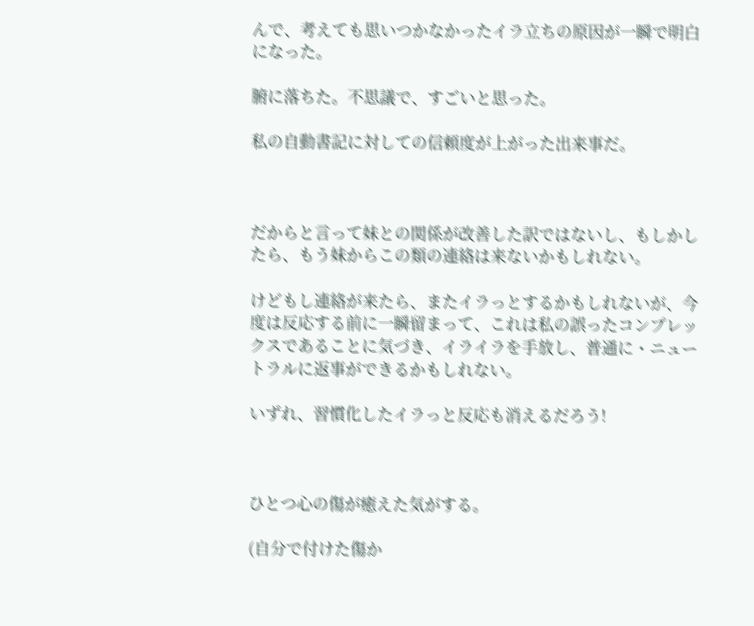んで、考えても思いつかなかったイラ立ちの原因が一瞬で明白になった。

腑に落ちた。不思議で、すごいと思った。

私の自動書記に対しての信頼度が上がった出来事だ。



だからと言って妹との関係が改善した訳ではないし、もしかしたら、もう妹からこの類の連絡は来ないかもしれない。

けどもし連絡が来たら、またイラっとするかもしれないが、今度は反応する前に一瞬留まって、これは私の誤ったコンプレックスであることに気づき、イライラを手放し、普通に・ニュートラルに返事ができるかもしれない。

いずれ、習慣化したイラっと反応も消えるだろう!



ひとつ心の傷が癒えた気がする。

(自分で付けた傷か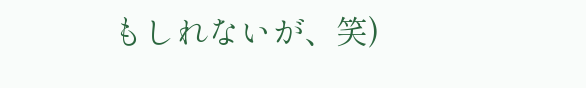もしれないが、笑)